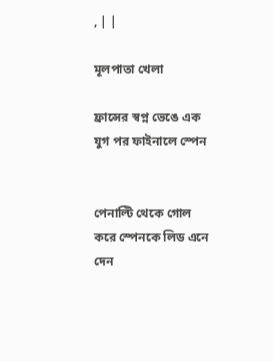, | |

মূলপাতা খেলা

ফ্রান্সের স্বপ্ন ভেঙে এক যুগ পর ফাইনালে স্পেন


পেনাল্টি থেকে গোল করে স্পেনকে লিড এনে দেন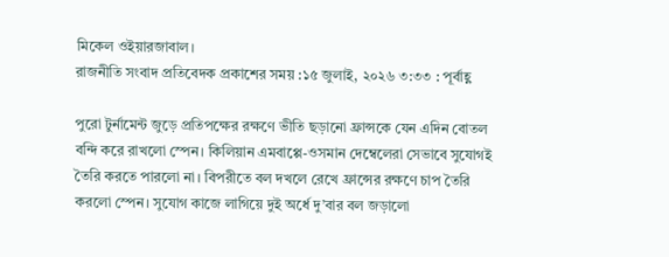মিকেল ওইয়ারজাবাল।
রাজনীতি সংবাদ প্রতিবেদক প্রকাশের সময় :১৫ জুলাই, ২০২৬ ৩:৩৩ : পূর্বাহ্ণ

পুরো টুর্নামেন্ট জুড়ে প্রতিপক্ষের রক্ষণে ভীতি ছড়ানো ফ্রান্সকে যেন এদিন বোতল বন্দি করে রাখলো স্পেন। কিলিয়ান এমবাপ্পে-ওসমান দেম্বেলেরা সেভাবে সুযোগই তৈরি করতে পারলো না। বিপরীতে বল দখলে রেখে ফ্রান্সের রক্ষণে চাপ তৈরি করলো স্পেন। সুযোগ কাজে লাগিয়ে দুই অর্ধে দু’বার বল জড়ালো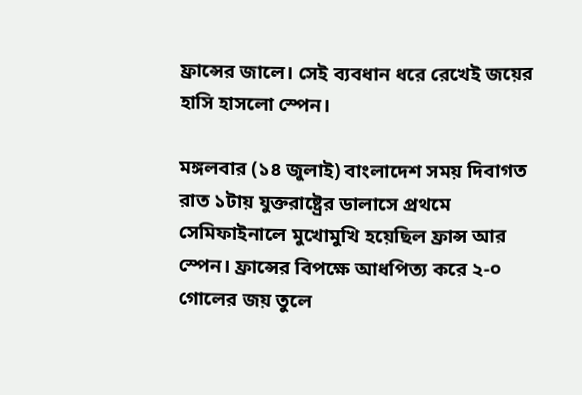ফ্রান্সের জালে। সেই ব্যবধান ধরে রেখেই জয়ের হাসি হাসলো স্পেন।

মঙ্গলবার (১৪ জুলাই) বাংলাদেশ সময় দিবাগত রাত ১টায় যুক্তরাষ্ট্রের ডালাসে প্রথমে সেমিফাইনালে মুখোমুখি হয়েছিল ফ্রান্স আর স্পেন। ফ্রান্সের বিপক্ষে আধপিত্য করে ২-০ গোলের জয় তুলে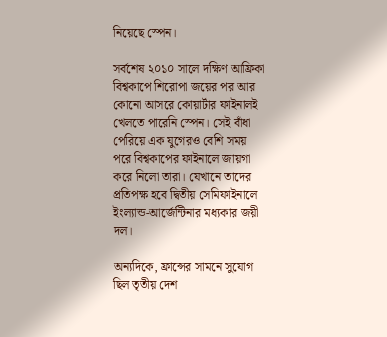নিয়েছে স্পেন।

সর্বশেষ ২০১০ সালে দক্ষিণ আফ্রিকা বিশ্বকাপে শিরোপা জয়ের পর আর কোনো আসরে কোয়ার্টার ফাইনালই খেলতে পারেনি স্পেন। সেই বাঁধা পেরিয়ে এক যুগেরও বেশি সময় পরে বিশ্বকাপের ফাইনালে জায়গা করে নিলো তারা। যেখানে তাদের প্রতিপক্ষ হবে দ্বিতীয় সেমিফাইনালে ইংল্যান্ড-আর্জেন্টিনার মধ্যকার জয়ী দল।

অন্যদিকে, ফ্রান্সের সামনে সুযোগ ছিল তৃতীয় দেশ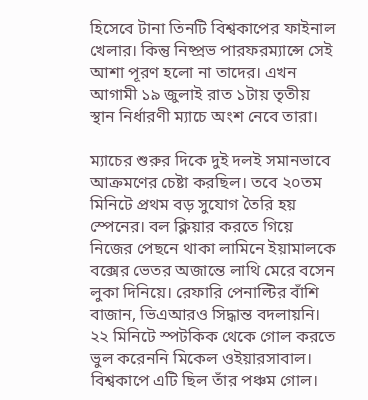হিসেবে টানা তিনটি বিশ্বকাপের ফাইনাল খেলার। কিন্তু নিষ্প্রভ পারফরম্যান্সে সেই আশা পূরণ হলো না তাদের। এখন আগামী ১৯ জুলাই রাত ১টায় তৃতীয় স্থান নির্ধারণী ম্যাচে অংশ নেবে তারা।

ম্যাচের শুরুর দিকে দুই দলই সমানভাবে আক্রমণের চেষ্টা করছিল। তবে ২০তম মিনিটে প্রথম বড় সুযোগ তৈরি হয় স্পেনের। বল ক্লিয়ার করতে গিয়ে নিজের পেছনে থাকা লামিনে ইয়ামালকে বক্সের ভেতর অজান্তে লাথি মেরে বসেন লুকা দিনিয়ে। রেফারি পেনাল্টির বাঁশি বাজান, ভিএআরও সিদ্ধান্ত বদলায়নি। ২২ মিনিটে স্পটকিক থেকে গোল করতে ভুল করেননি মিকেল ওইয়ারসাবাল। বিশ্বকাপে এটি ছিল তাঁর পঞ্চম গোল।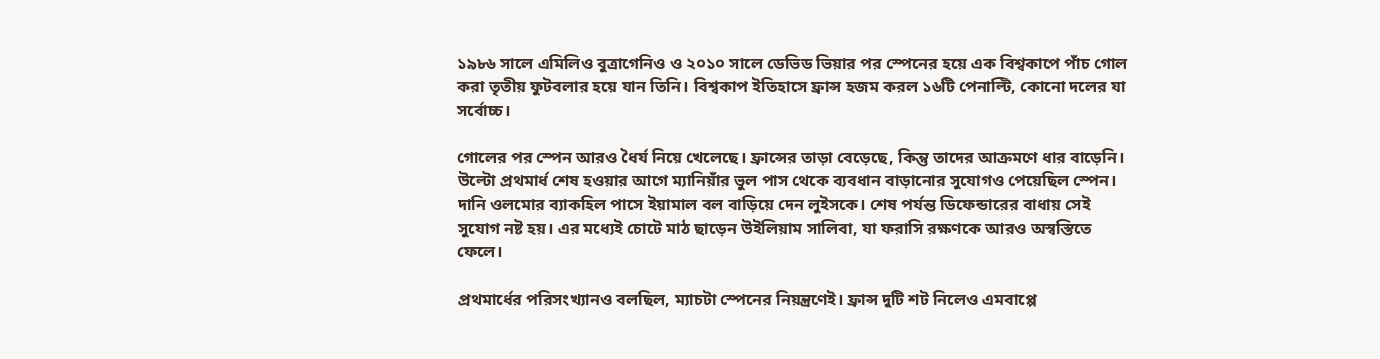১৯৮৬ সালে এমিলিও বুত্রাগেনিও ও ২০১০ সালে ডেভিড ভিয়ার পর স্পেনের হয়ে এক বিশ্বকাপে পাঁচ গোল করা তৃতীয় ফুটবলার হয়ে যান তিনি। বিশ্বকাপ ইতিহাসে ফ্রান্স হজম করল ১৬টি পেনাল্টি, কোনো দলের যা সর্বোচ্চ।

গোলের পর স্পেন আরও ধৈর্য নিয়ে খেলেছে। ফ্রান্সের তাড়া বেড়েছে, কিন্তু তাদের আক্রমণে ধার বাড়েনি। উল্টো প্রথমার্ধ শেষ হওয়ার আগে ম্যানিয়াঁর ভুল পাস থেকে ব্যবধান বাড়ানোর সুযোগও পেয়েছিল স্পেন। দানি ওলমোর ব্যাকহিল পাসে ইয়ামাল বল বাড়িয়ে দেন লুইসকে। শেষ পর্যন্ত ডিফেন্ডারের বাধায় সেই সুযোগ নষ্ট হয়। এর মধ্যেই চোটে মাঠ ছাড়েন উইলিয়াম সালিবা, যা ফরাসি রক্ষণকে আরও অস্বস্তিতে ফেলে।

প্রথমার্ধের পরিসংখ্যানও বলছিল, ম্যাচটা স্পেনের নিয়ন্ত্রণেই। ফ্রান্স দুটি শট নিলেও এমবাপ্পে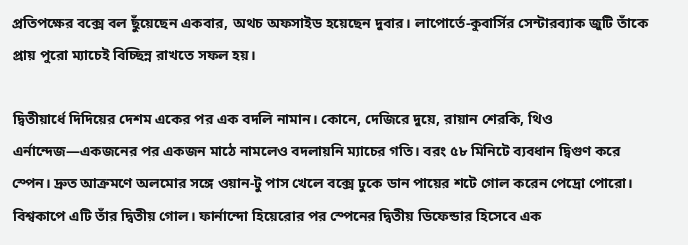প্রতিপক্ষের বক্সে বল ছুঁয়েছেন একবার, অথচ অফসাইড হয়েছেন দুবার। লাপোর্তে-কুবার্সির সেন্টারব্যাক জুটি তাঁকে প্রায় পুরো ম্যাচেই বিচ্ছিন্ন রাখতে সফল হয়।

দ্বিতীয়ার্ধে দিদিয়ের দেশম একের পর এক বদলি নামান। কোনে, দেজিরে দুয়ে, রায়ান শেরকি, থিও এর্নান্দেজ—একজনের পর একজন মাঠে নামলেও বদলায়নি ম্যাচের গতি। বরং ৫৮ মিনিটে ব্যবধান দ্বিগুণ করে স্পেন। দ্রুত আক্রমণে অলমোর সঙ্গে ওয়ান-টু পাস খেলে বক্সে ঢুকে ডান পায়ের শটে গোল করেন পেদ্রো পোরো। বিশ্বকাপে এটি তাঁর দ্বিতীয় গোল। ফার্নান্দো হিয়েরোর পর স্পেনের দ্বিতীয় ডিফেন্ডার হিসেবে এক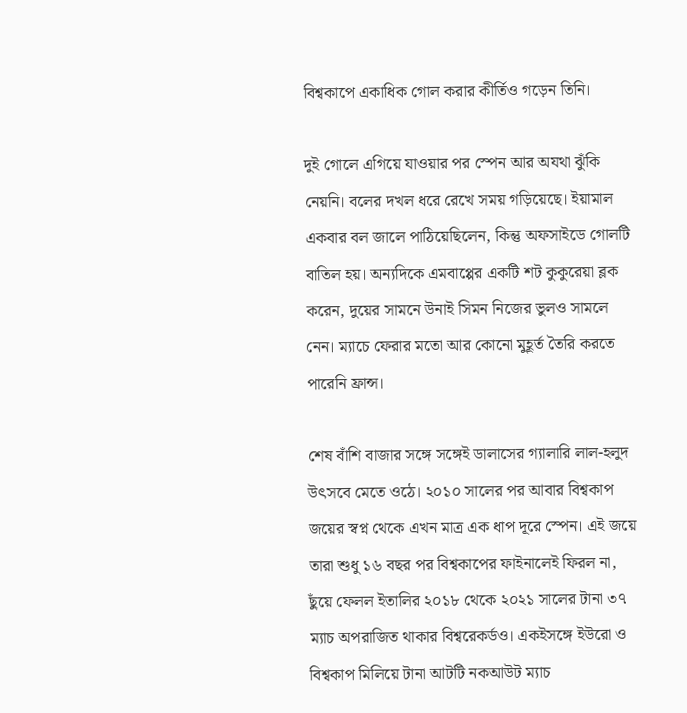বিশ্বকাপে একাধিক গোল করার কীর্তিও গড়েন তিনি।

দুই গোলে এগিয়ে যাওয়ার পর স্পেন আর অযথা ঝুঁকি নেয়নি। বলের দখল ধরে রেখে সময় গড়িয়েছে। ইয়ামাল একবার বল জালে পাঠিয়েছিলেন, কিন্তু অফসাইডে গোলটি বাতিল হয়। অন্যদিকে এমবাপ্পের একটি শট কুকুরেয়া ব্লক করেন, দুয়ের সামনে উনাই সিমন নিজের ভুলও সামলে নেন। ম্যাচে ফেরার মতো আর কোনো মুহূর্ত তৈরি করতে পারেনি ফ্রান্স।

শেষ বাঁশি বাজার সঙ্গে সঙ্গেই ডালাসের গ্যালারি লাল-হলুদ উৎসবে মেতে ওঠে। ২০১০ সালের পর আবার বিশ্বকাপ জয়ের স্বপ্ন থেকে এখন মাত্র এক ধাপ দূরে স্পেন। এই জয়ে তারা শুধু ১৬ বছর পর বিশ্বকাপের ফাইনালেই ফিরল না, ছুঁয়ে ফেলল ইতালির ২০১৮ থেকে ২০২১ সালের টানা ৩৭ ম্যাচ অপরাজিত থাকার বিশ্বরেকর্ডও। একইসঙ্গে ইউরো ও বিশ্বকাপ মিলিয়ে টানা আটটি নকআউট ম্যাচ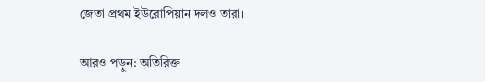জেতা প্রথম ইউরোপিয়ান দলও তারা।

আরও পড়ুন: অতিরিক্ত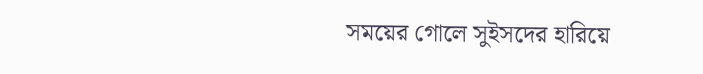সময়ের গোলে সুইসদের হারিয়ে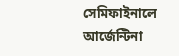সেমিফাইনালে আর্জেন্টিনা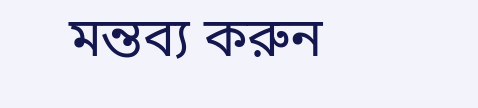মন্তব্য করুন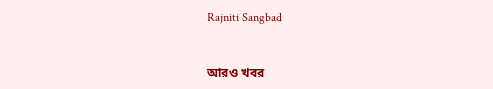Rajniti Sangbad


আরও খবর